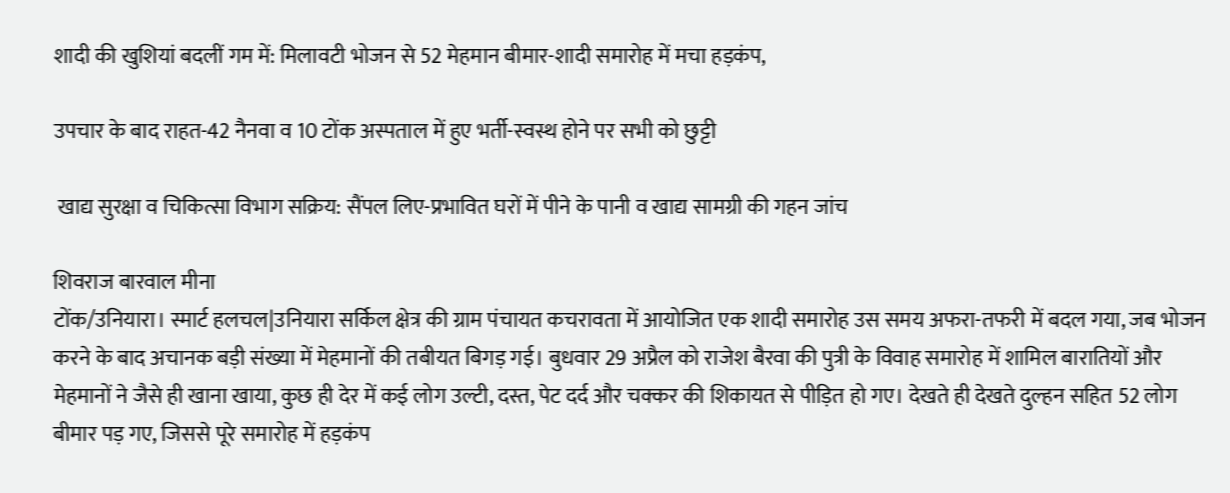शादी की खुशियां बदलीं गम में: मिलावटी भोजन से 52 मेहमान बीमार-शादी समारोह में मचा हड़कंप,

उपचार के बाद राहत-42 नैनवा व 10 टोंक अस्पताल में हुए भर्ती-स्वस्थ होने पर सभी को छुट्टी

 खाद्य सुरक्षा व चिकित्सा विभाग सक्रिय: सैंपल लिए-प्रभावित घरों में पीने के पानी व खाद्य सामग्री की गहन जांच

शिवराज बारवाल मीना
टोंक/उनियारा। स्मार्ट हलचल|उनियारा सर्किल क्षेत्र की ग्राम पंचायत कचरावता में आयोजित एक शादी समारोह उस समय अफरा-तफरी में बदल गया, जब भोजन करने के बाद अचानक बड़ी संख्या में मेहमानों की तबीयत बिगड़ गई। बुधवार 29 अप्रैल को राजेश बैरवा की पुत्री के विवाह समारोह में शामिल बारातियों और मेहमानों ने जैसे ही खाना खाया, कुछ ही देर में कई लोग उल्टी, दस्त, पेट दर्द और चक्कर की शिकायत से पीड़ित हो गए। देखते ही देखते दुल्हन सहित 52 लोग बीमार पड़ गए, जिससे पूरे समारोह में हड़कंप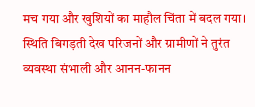मच गया और खुशियों का माहौल चिंता में बदल गया। स्थिति बिगड़ती देख परिजनों और ग्रामीणों ने तुरंत व्यवस्था संभाली और आनन-फानन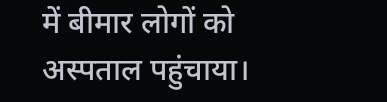में बीमार लोगों को अस्पताल पहुंचाया।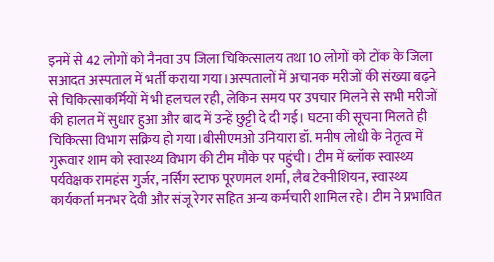इनमें से 42 लोगों को नैनवा उप जिला चिकित्सालय तथा 10 लोगों को टोंक के जिला सआदत अस्पताल में भर्ती कराया गया।अस्पतालों में अचानक मरीजों की संख्या बढ़ने से चिकित्साकर्मियों में भी हलचल रही, लेकिन समय पर उपचार मिलने से सभी मरीजों की हालत में सुधार हुआ और बाद में उन्हें छुट्टी दे दी गई। घटना की सूचना मिलते ही चिकित्सा विभाग सक्रिय हो गया।बीसीएमओ उनियारा डॉ. मनीष लोधी के नेतृत्व में गुरूवार शाम को स्वास्थ्य विभाग की टीम मौके पर पहुंची। टीम में ब्लॉक स्वास्थ्य पर्यवेक्षक रामहंस गुर्जर, नर्सिंग स्टाफ पूरणमल शर्मा, लैब टेक्नीशियन, स्वास्थ्य कार्यकर्ता मनभर देवी और संजू रेगर सहित अन्य कर्मचारी शामिल रहे। टीम ने प्रभावित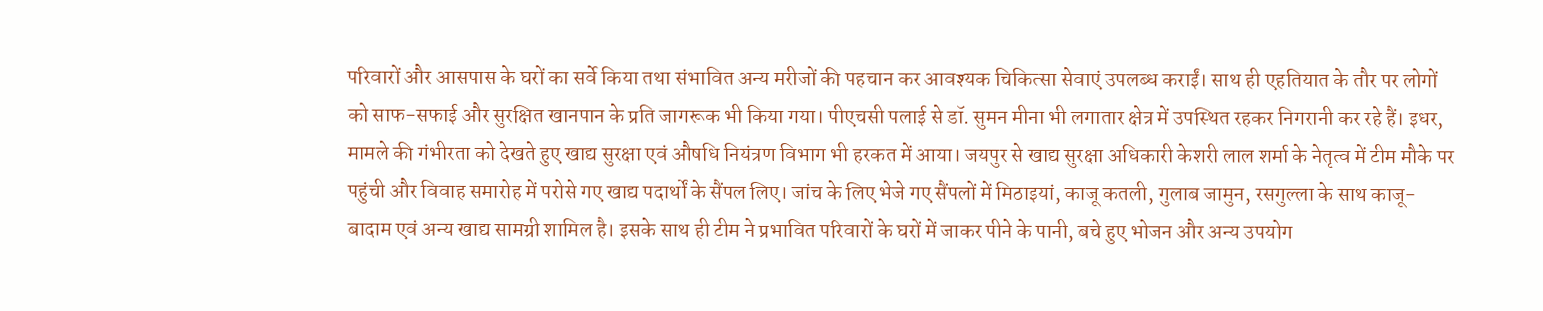परिवारों और आसपास के घरों का सर्वे किया तथा संभावित अन्य मरीजों की पहचान कर आवश्यक चिकित्सा सेवाएं उपलब्ध कराईं। साथ ही एहतियात के तौर पर लोगों को साफ-सफाई और सुरक्षित खानपान के प्रति जागरूक भी किया गया। पीएचसी पलाई से डॉ. सुमन मीना भी लगातार क्षेत्र में उपस्थित रहकर निगरानी कर रहे हैं। इधर, मामले की गंभीरता को देखते हुए खाद्य सुरक्षा एवं औषधि नियंत्रण विभाग भी हरकत में आया। जयपुर से खाद्य सुरक्षा अधिकारी केशरी लाल शर्मा के नेतृत्व में टीम मौके पर पहुंची और विवाह समारोह में परोसे गए खाद्य पदार्थों के सैंपल लिए। जांच के लिए भेजे गए सैंपलों में मिठाइयां, काजू कतली, गुलाब जामुन, रसगुल्ला के साथ काजू-बादाम एवं अन्य खाद्य सामग्री शामिल है। इसके साथ ही टीम ने प्रभावित परिवारों के घरों में जाकर पीने के पानी, बचे हुए भोजन और अन्य उपयोग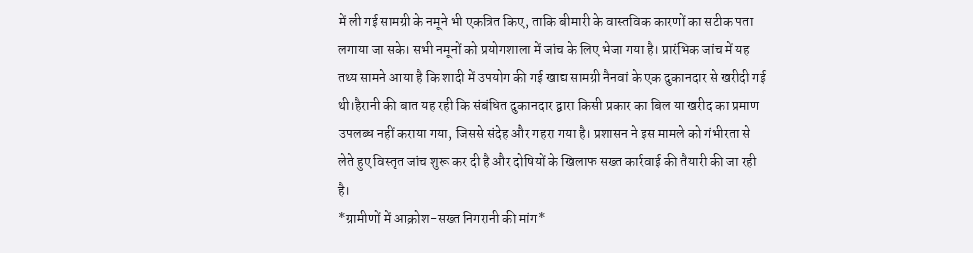में ली गई सामग्री के नमूने भी एकत्रित किए, ताकि बीमारी के वास्तविक कारणों का सटीक पता लगाया जा सके। सभी नमूनों को प्रयोगशाला में जांच के लिए भेजा गया है। प्रारंभिक जांच में यह तथ्य सामने आया है कि शादी में उपयोग की गई खाद्य सामग्री नैनवां के एक दुकानदार से खरीदी गई थी।हैरानी की बात यह रही कि संबंधित दुकानदार द्वारा किसी प्रकार का बिल या खरीद का प्रमाण उपलब्ध नहीं कराया गया, जिससे संदेह और गहरा गया है। प्रशासन ने इस मामले को गंभीरता से लेते हुए विस्तृत जांच शुरू कर दी है और दोषियों के खिलाफ सख्त कार्रवाई की तैयारी की जा रही है।
*ग्रामीणों में आक्रोश-सख्त निगरानी की मांग*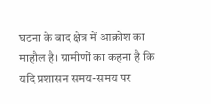घटना के बाद क्षेत्र में आक्रोश का माहौल है। ग्रामीणों का कहना है कि यदि प्रशासन समय-समय पर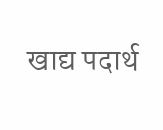खाद्य पदार्थ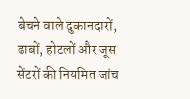बेचने वाले दुकानदारों, ढाबों, होटलों और जूस सेंटरों की नियमित जांच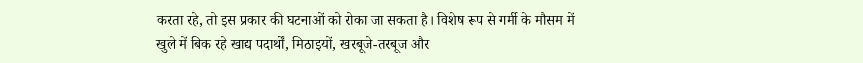करता रहे, तो इस प्रकार की घटनाओं को रोका जा सकता है। विशेष रूप से गर्मी के मौसम में खुले में बिक रहे खाद्य पदार्थों, मिठाइयों, खरबूजे-तरबूज और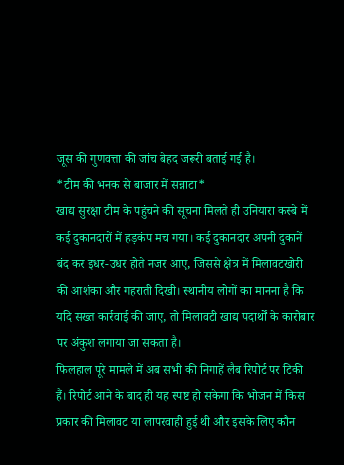जूस की गुणवत्ता की जांच बेहद जरूरी बताई गई है।
*टीम की भनक से बाजार में सन्नाटा*
खाद्य सुरक्षा टीम के पहुंचने की सूचना मिलते ही उनियारा कस्बे में कई दुकानदारों में हड़कंप मच गया। कई दुकानदार अपनी दुकानें बंद कर इधर-उधर होते नजर आए, जिससे क्षेत्र में मिलावटखोरी की आशंका और गहराती दिखी। स्थानीय लोगों का मानना है कि यदि सख्त कार्रवाई की जाए, तो मिलावटी खाद्य पदार्थों के कारोबार पर अंकुश लगाया जा सकता है।
फिलहाल पूरे मामले में अब सभी की निगाहें लैब रिपोर्ट पर टिकी हैं। रिपोर्ट आने के बाद ही यह स्पष्ट हो सकेगा कि भोजन में किस प्रकार की मिलावट या लापरवाही हुई थी और इसके लिए कौन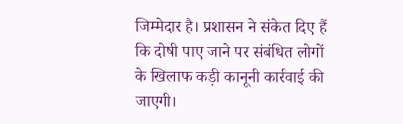जिम्मेदार है। प्रशासन ने संकेत दिए हैं कि दोषी पाए जाने पर संबंधित लोगों के खिलाफ कड़ी कानूनी कार्रवाई की जाएगी।